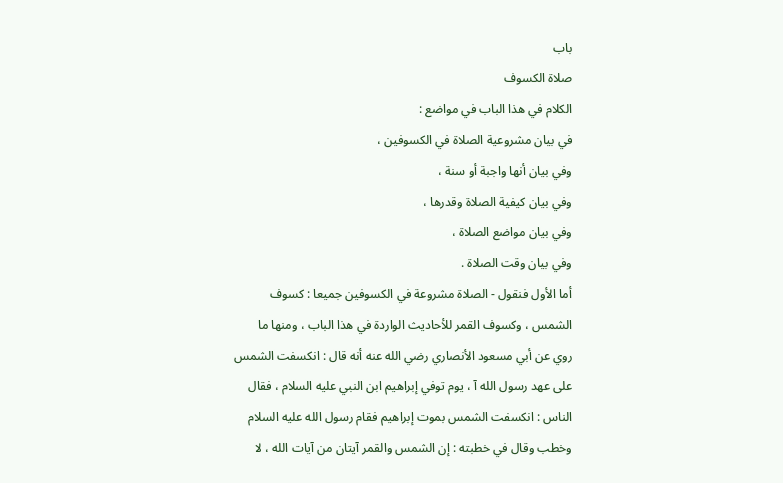باب
صلاة الكسوف
الكلام في هذا الباب في مواضع :
في بيان مشروعية الصلاة في الكسوفين ،
وفي بيان أنها واجبة أو سنة ،
وفي بيان كيفية الصلاة وقدرها ،
وفي بيان مواضع الصلاة ،
وفي بيان وقت الصلاة .
أما الأول فنقول - الصلاة مشروعة في الكسوفين جميعا : كسوف
الشمس ، وكسوف القمر للأحاديث الواردة في هذا الباب ، ومنها ما
روي عن أبي مسعود الأنصاري رضي الله عنه أنه قال : انكسفت الشمس
على عهد رسول الله آ ، يوم توفي إبراهيم ابن النبي عليه السلام ، فقال
الناس : انكسفت الشمس بموت إبراهيم فقام رسول الله عليه السلام
وخطب وقال في خطبته : إن الشمس والقمر آيتان من آيات الله ، لا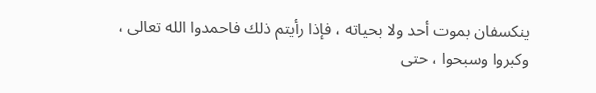ينكسفان بموت أحد ولا بحياته ، فإذا رأيتم ذلك فاحمدوا الله تعالى ،
وكبروا وسبحوا ، حتى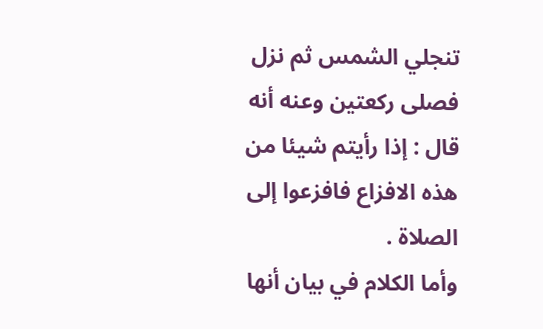تنجلي الشمس ثم نزل فصلى ركعتين وعنه أنه
قال : إذا رأيتم شيئا من هذه الافزاع فافزعوا إلى الصلاة .
وأما الكلام في بيان أنها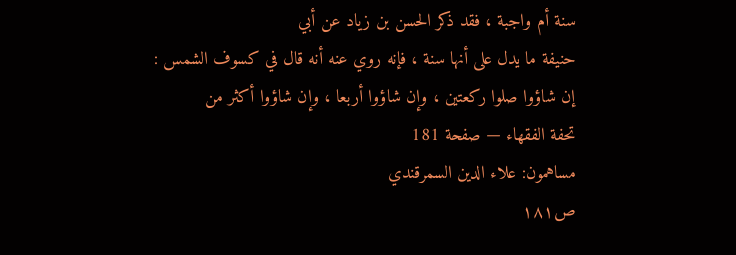سنة أم واجبة ، فقد ذكر الحسن بن زياد عن أبي
حنيفة ما يدل على أنها سنة ، فإنه روي عنه أنه قال في كسوف الشمس :
إن شاؤوا صلوا ركعتين ، وإن شاؤوا أربعا ، وإن شاؤوا أكثر من
تحفة الفقهاء — صفحة 181
مساهمون: علاء الدين السمرقندي
ص١٨١